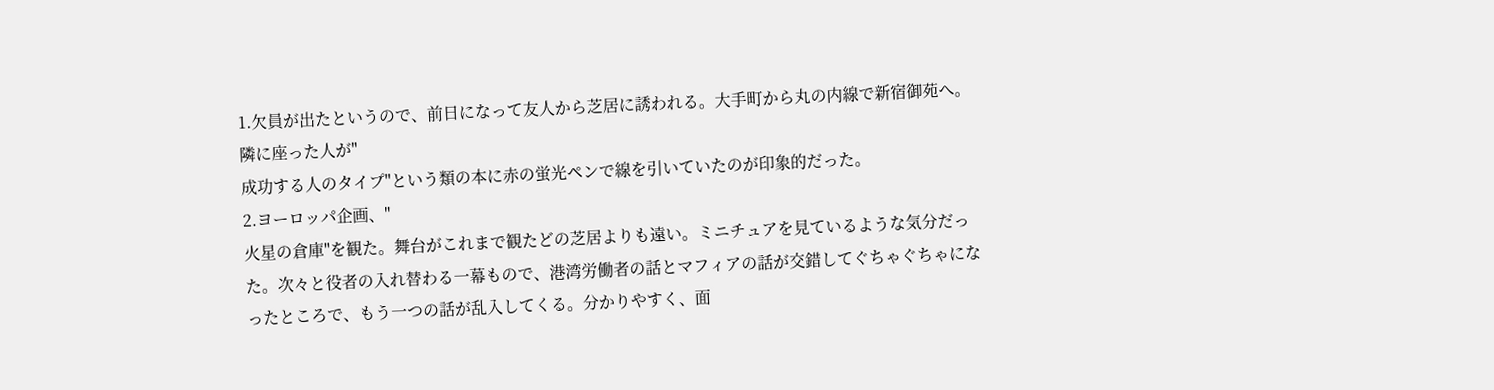1.欠員が出たというので、前日になって友人から芝居に誘われる。大手町から丸の内線で新宿御苑へ。隣に座った人が"
成功する人のタイプ"という類の本に赤の蛍光ペンで線を引いていたのが印象的だった。
2.ヨーロッパ企画、"
火星の倉庫"を観た。舞台がこれまで観たどの芝居よりも遠い。ミニチュアを見ているような気分だった。次々と役者の入れ替わる一幕もので、港湾労働者の話とマフィアの話が交錯してぐちゃぐちゃになったところで、もう一つの話が乱入してくる。分かりやすく、面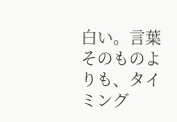白い。言葉そのものよりも、タイミング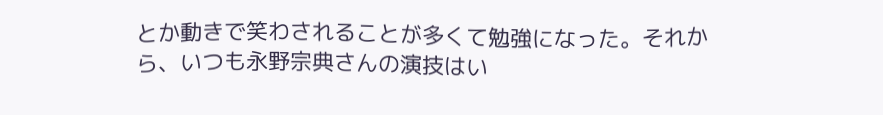とか動きで笑わされることが多くて勉強になった。それから、いつも永野宗典さんの演技はい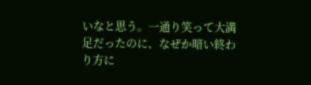いなと思う。一通り笑って大満足だったのに、なぜか暗い終わり方に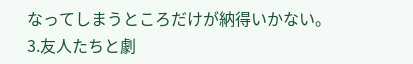なってしまうところだけが納得いかない。
3.友人たちと劇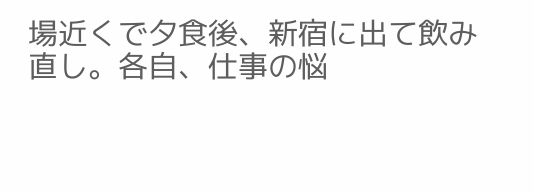場近くで夕食後、新宿に出て飲み直し。各自、仕事の悩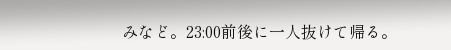みなど。23:00前後に一人抜けて帰る。